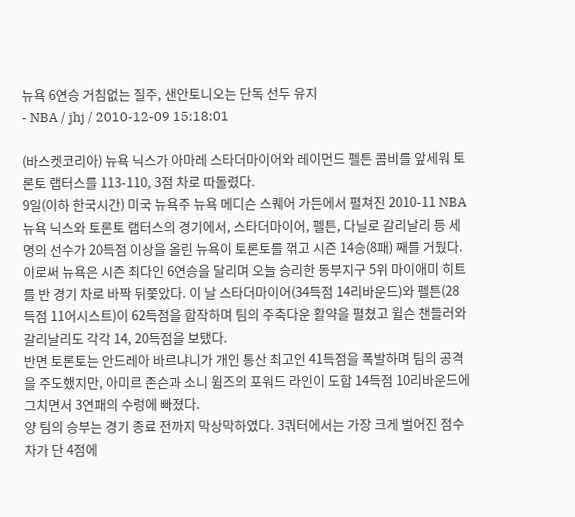뉴욕 6연승 거침없는 질주, 샌안토니오는 단독 선두 유지
- NBA / jhj / 2010-12-09 15:18:01

(바스켓코리아) 뉴욕 닉스가 아마레 스타더마이어와 레이먼드 펠튼 콤비를 앞세워 토론토 랩터스를 113-110, 3점 차로 따돌렸다.
9일(이하 한국시간) 미국 뉴욕주 뉴욕 메디슨 스퀘어 가든에서 펼쳐진 2010-11 NBA 뉴욕 닉스와 토론토 랩터스의 경기에서, 스타더마이어, 펠튼, 다닐로 갈리날리 등 세 명의 선수가 20득점 이상을 올린 뉴욕이 토론토를 꺾고 시즌 14승(8패) 째를 거뒀다.
이로써 뉴욕은 시즌 최다인 6연승을 달리며 오늘 승리한 동부지구 5위 마이애미 히트를 반 경기 차로 바짝 뒤쫓았다. 이 날 스타더마이어(34득점 14리바운드)와 펠튼(28득점 11어시스트)이 62득점을 합작하며 팀의 주축다운 활약을 펼쳤고 윌슨 챈들러와 갈리날리도 각각 14, 20득점을 보탰다.
반면 토론토는 안드레아 바르냐니가 개인 통산 최고인 41득점을 폭발하며 팀의 공격을 주도했지만, 아미르 존슨과 소니 윔즈의 포워드 라인이 도합 14득점 10리바운드에 그치면서 3연패의 수렁에 빠졌다.
양 팀의 승부는 경기 종료 전까지 막상막하였다. 3쿼터에서는 가장 크게 벌어진 점수 차가 단 4점에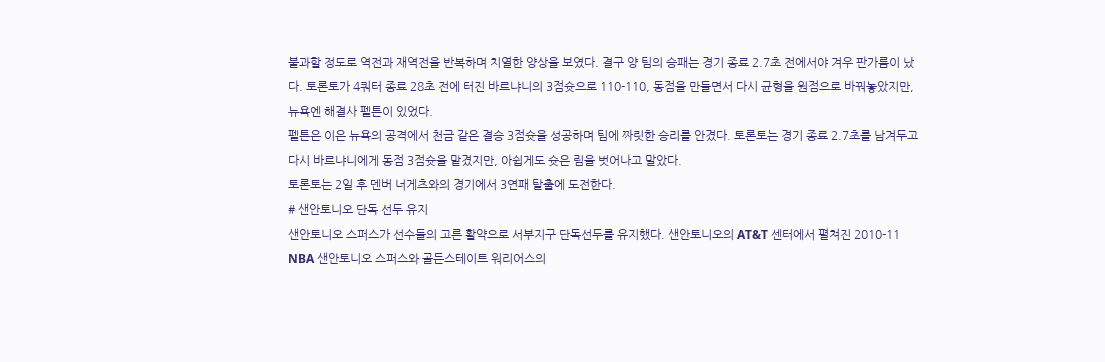불과할 정도로 역전과 재역전을 반복하며 치열한 양상을 보였다. 결구 양 팀의 승패는 경기 종료 2.7초 전에서야 겨우 판가름이 났다. 토론토가 4쿼터 종료 28초 전에 터진 바르냐니의 3점슛으로 110-110, 동점을 만들면서 다시 균형을 원점으로 바꿔놓았지만, 뉴욕엔 해결사 펠튼이 있었다.
펠튼은 이은 뉴욕의 공격에서 천금 같은 결승 3점슛을 성공하며 팀에 짜릿한 승리를 안겼다. 토론토는 경기 종료 2.7초를 남겨두고 다시 바르냐니에게 동점 3점슛을 맡겼지만, 아쉽게도 슛은 림을 벗어나고 말았다.
토론토는 2일 후 덴버 너게츠와의 경기에서 3연패 탈출에 도전한다.
# 샌안토니오 단독 선두 유지
샌안토니오 스퍼스가 선수들의 고른 활약으로 서부지구 단독선두를 유지했다. 샌안토니오의 AT&T 센터에서 펼쳐진 2010-11 NBA 샌안토니오 스퍼스와 골든스테이트 워리어스의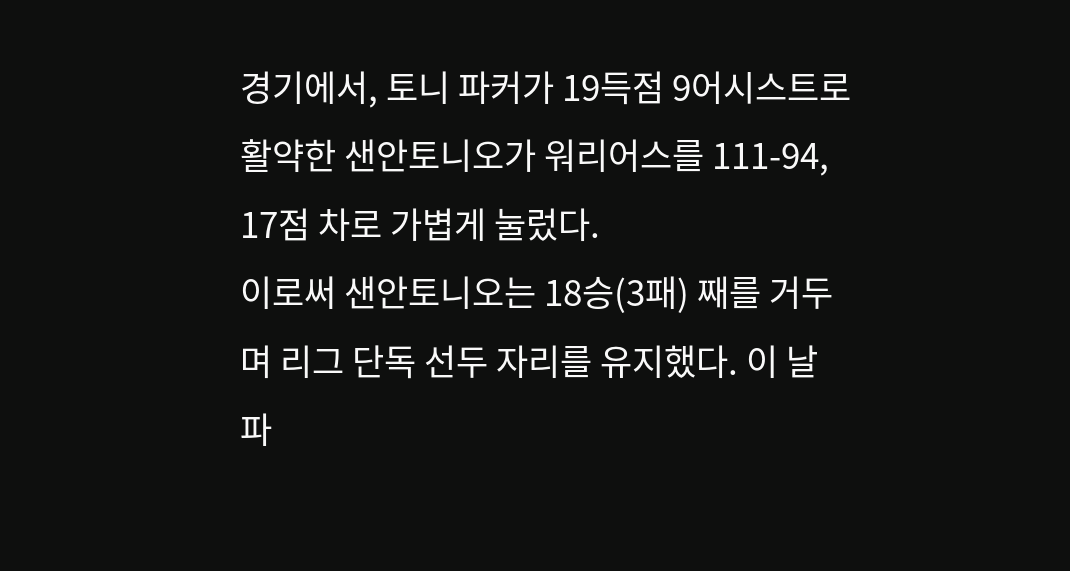경기에서, 토니 파커가 19득점 9어시스트로 활약한 샌안토니오가 워리어스를 111-94, 17점 차로 가볍게 눌렀다.
이로써 샌안토니오는 18승(3패) 째를 거두며 리그 단독 선두 자리를 유지했다. 이 날 파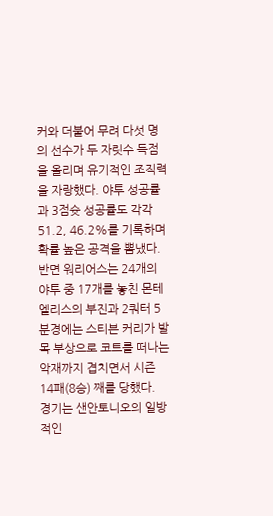커와 더불어 무려 다섯 명의 선수가 두 자릿수 득점을 올리며 유기적인 조직력을 자랑했다. 야투 성공률과 3점슛 성공률도 각각 51.2, 46.2%를 기록하며 확률 높은 공격을 뽐냈다.
반면 워리어스는 24개의 야투 중 17개를 놓친 몬테 엘리스의 부진과 2쿼터 5분경에는 스티븐 커리가 발목 부상으로 코트를 떠나는 악재까지 겹치면서 시즌 14패(8승) 째를 당했다.
경기는 샌안토니오의 일방적인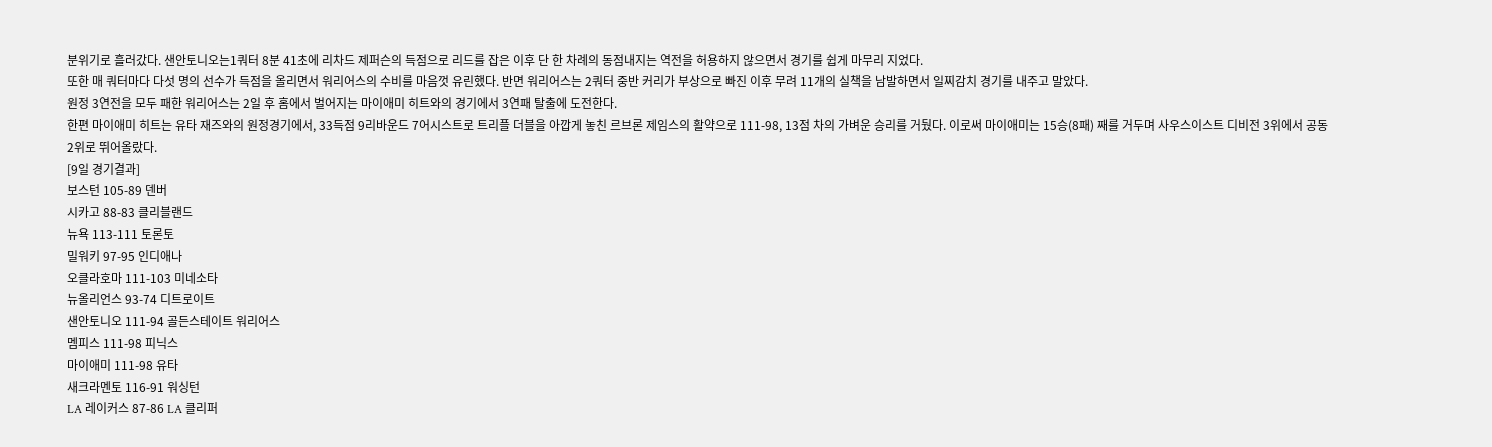분위기로 흘러갔다. 샌안토니오는1쿼터 8분 41초에 리차드 제퍼슨의 득점으로 리드를 잡은 이후 단 한 차례의 동점내지는 역전을 허용하지 않으면서 경기를 쉽게 마무리 지었다.
또한 매 쿼터마다 다섯 명의 선수가 득점을 올리면서 워리어스의 수비를 마음껏 유린했다. 반면 워리어스는 2쿼터 중반 커리가 부상으로 빠진 이후 무려 11개의 실책을 남발하면서 일찌감치 경기를 내주고 말았다.
원정 3연전을 모두 패한 워리어스는 2일 후 홈에서 벌어지는 마이애미 히트와의 경기에서 3연패 탈출에 도전한다.
한편 마이애미 히트는 유타 재즈와의 원정경기에서, 33득점 9리바운드 7어시스트로 트리플 더블을 아깝게 놓친 르브론 제임스의 활약으로 111-98, 13점 차의 가벼운 승리를 거뒀다. 이로써 마이애미는 15승(8패) 째를 거두며 사우스이스트 디비전 3위에서 공동 2위로 뛰어올랐다.
[9일 경기결과]
보스턴 105-89 덴버
시카고 88-83 클리블랜드
뉴욕 113-111 토론토
밀워키 97-95 인디애나
오클라호마 111-103 미네소타
뉴올리언스 93-74 디트로이트
샌안토니오 111-94 골든스테이트 워리어스
멤피스 111-98 피닉스
마이애미 111-98 유타
새크라멘토 116-91 워싱턴
LA 레이커스 87-86 LA 클리퍼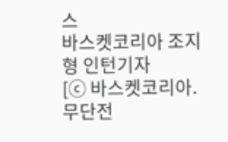스
바스켓코리아 조지형 인턴기자
[ⓒ 바스켓코리아. 무단전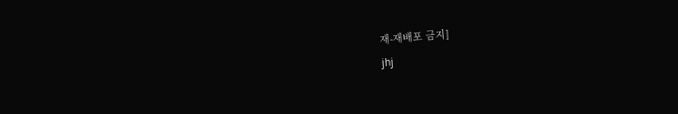재-재배포 금지]
jhj